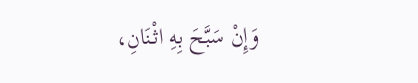وَإِنْ سَبَّحَ بِهِ اثْنَانِ،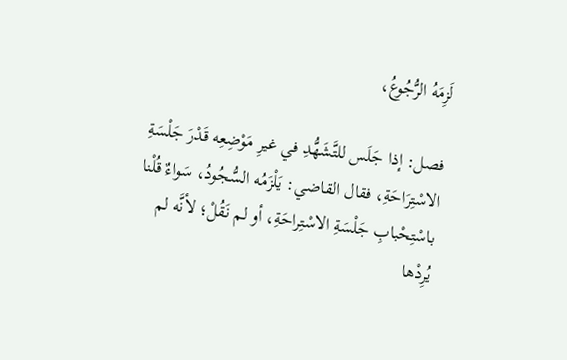لَزِمَهُ الرُّجُوعُ،

فصل: إذا جَلَس للتَّشَهُّدِ في غيرِ مَوْضِعِه قَدْرَ جَلْسَةِ الاسْتِرَاحَةِ، فقال القاضي: يَلْزَمُه السُّجُودُ، سَواءٌ قُلْنا باسْتِحْبابِ جَلْسَةِ الاسْتِراحَةِ، أو لم نَقُلْ؛ لأنَّه لم يُرِدْها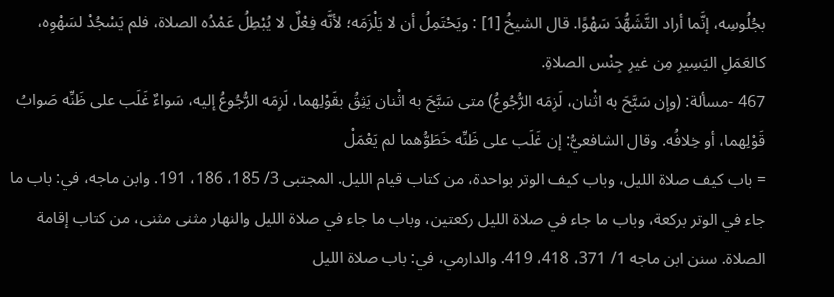بجُلُوسِه، إنَّما أراد التَّشَهُّدَ سَهْوًا. قال الشيخُ [1] : ويَحْتَمِلُ أن لا يَلْزَمَه؛ لأنَّه فِعْلٌ لا يُبْطِلُ عَمْدُه الصلاة، فلم يَسْجُدْ لسَهْوِه، كالعَمَلِ اليَسِيرِ مِن غيرِ جِنْس الصلاةِ.
467 -مسألة: (وإن سَبَّحَ به اثْنان، لَزِمَه الرُّجُوعُ) متى سَبَّحَ به اثْنان يَثِقُ بقَوْلِهما، لَزِمَه الرُّجُوعُ إليه، سَواءٌ غَلَب على ظَنِّه صَوابُ قَوْلِهما، أو خِلافُه. وقال الشافعيُّ: إن غَلَب على ظَنِّه خَطَوُّهما لم يَعْمَلْ
= باب كيف صلاة الليل، وباب كيف الوتر بواحدة، من كتاب قيام الليل. المجتبى 3/ 185، 186، 191. وابن ماجه، في: باب ما جاء في الوتر بركعة، وباب ما جاء في صلاة الليل ركعتين، وباب ما جاء في صلاة الليل والنهار مثنى مثنى، من كتاب إقامة الصلاة. سنن ابن ماجه 1/ 371، 418، 419. والدارمي، في: باب صلاة الليل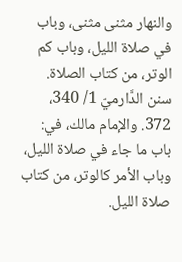والنهار مثنى مثنى، وباب في صلاة الليل، وباب كم الوتر، من كتاب الصلاة. سنن الدَّارميّ 1/ 340، 372. والإمام مالك، في: باب ما جاء في صلاة الليل، وباب الأمر كالوتر، من كتاب صلاة الليل.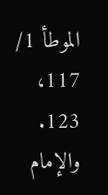الموطأ 1/ 117، 123. والإمام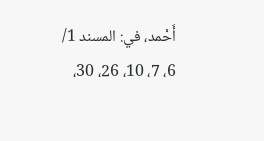أَحْمد، في: المسند 1/ 6، 7، 10، 26، 30،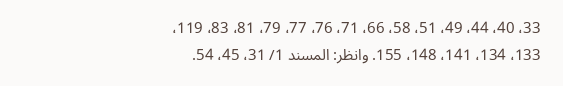33، 40، 44، 49، 51، 58، 66، 71، 76، 77، 79، 81، 83، 119، 133، 134، 141، 148، 155. وانظر: المسند 1/ 31، 45، 54.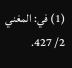(1) في: المغني 2/ 427.